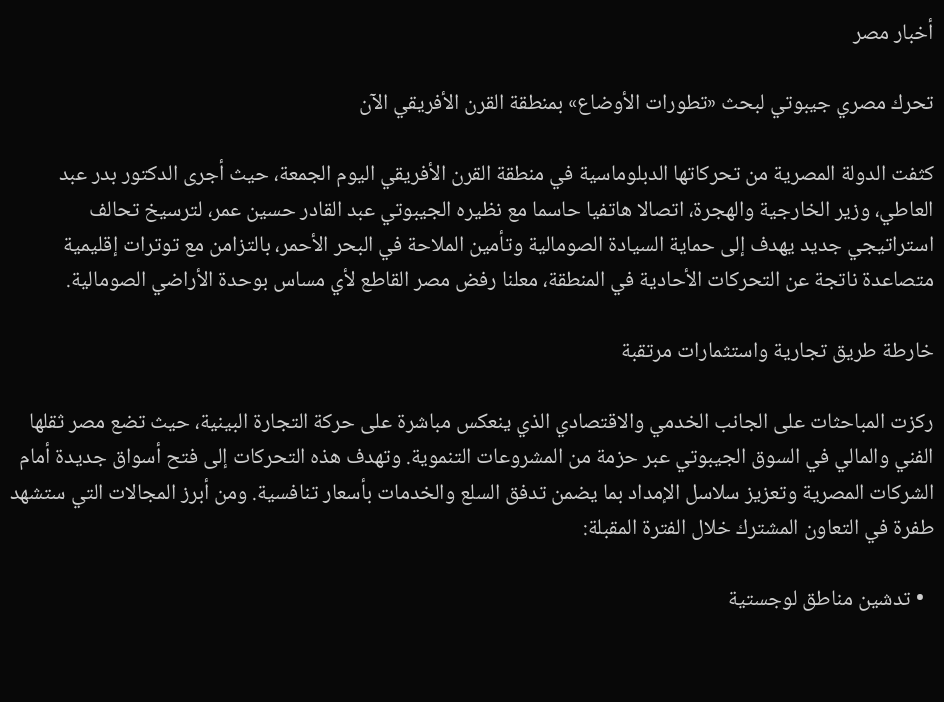أخبار مصر

تحرك مصري جيبوتي لبحث «تطورات الأوضاع» بمنطقة القرن الأفريقي الآن

كثفت الدولة المصرية من تحركاتها الدبلوماسية في منطقة القرن الأفريقي اليوم الجمعة، حيث أجرى الدكتور بدر عبد العاطي، وزير الخارجية والهجرة، اتصالا هاتفيا حاسما مع نظيره الجيبوتي عبد القادر حسين عمر، لترسيخ تحالف استراتيجي جديد يهدف إلى حماية السيادة الصومالية وتأمين الملاحة في البحر الأحمر، بالتزامن مع توترات إقليمية متصاعدة ناتجة عن التحركات الأحادية في المنطقة، معلنا رفض مصر القاطع لأي مساس بوحدة الأراضي الصومالية.

خارطة طريق تجارية واستثمارات مرتقبة

ركزت المباحثات على الجانب الخدمي والاقتصادي الذي ينعكس مباشرة على حركة التجارة البينية، حيث تضع مصر ثقلها الفني والمالي في السوق الجيبوتي عبر حزمة من المشروعات التنموية. وتهدف هذه التحركات إلى فتح أسواق جديدة أمام الشركات المصرية وتعزيز سلاسل الإمداد بما يضمن تدفق السلع والخدمات بأسعار تنافسية. ومن أبرز المجالات التي ستشهد طفرة في التعاون المشترك خلال الفترة المقبلة:

  • تدشين مناطق لوجستية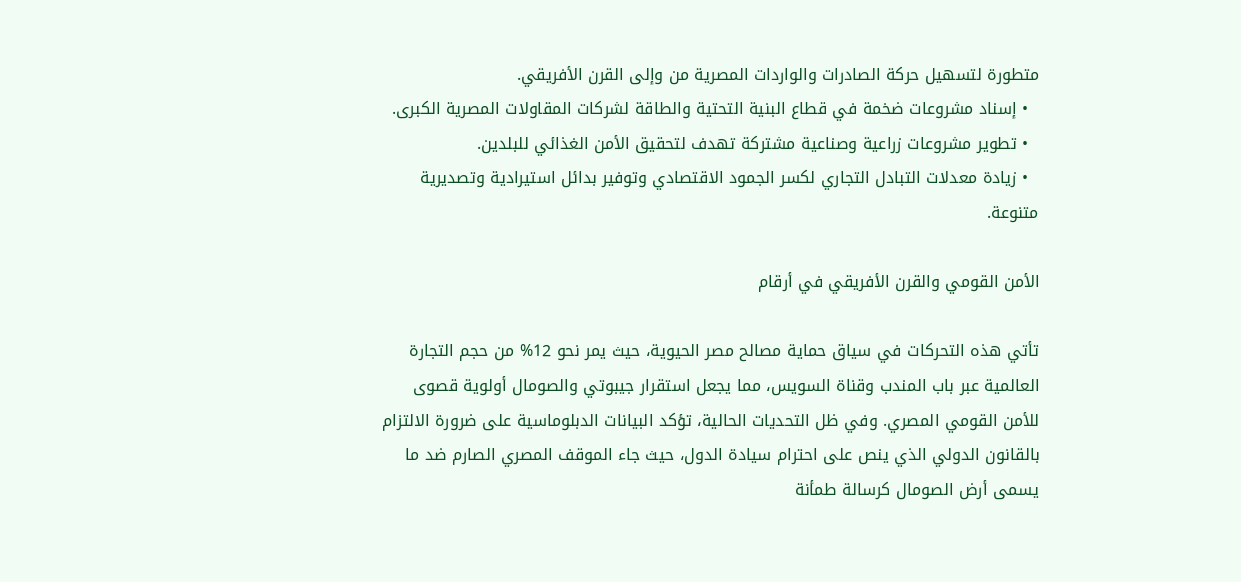متطورة لتسهيل حركة الصادرات والواردات المصرية من وإلى القرن الأفريقي.
  • إسناد مشروعات ضخمة في قطاع البنية التحتية والطاقة لشركات المقاولات المصرية الكبرى.
  • تطوير مشروعات زراعية وصناعية مشتركة تهدف لتحقيق الأمن الغذائي للبلدين.
  • زيادة معدلات التبادل التجاري لكسر الجمود الاقتصادي وتوفير بدائل استيرادية وتصديرية متنوعة.

الأمن القومي والقرن الأفريقي في أرقام

تأتي هذه التحركات في سياق حماية مصالح مصر الحيوية، حيث يمر نحو 12% من حجم التجارة العالمية عبر باب المندب وقناة السويس، مما يجعل استقرار جيبوتي والصومال أولوية قصوى للأمن القومي المصري. وفي ظل التحديات الحالية، تؤكد البيانات الدبلوماسية على ضرورة الالتزام بالقانون الدولي الذي ينص على احترام سيادة الدول، حيث جاء الموقف المصري الصارم ضد ما يسمى أرض الصومال كرسالة طمأنة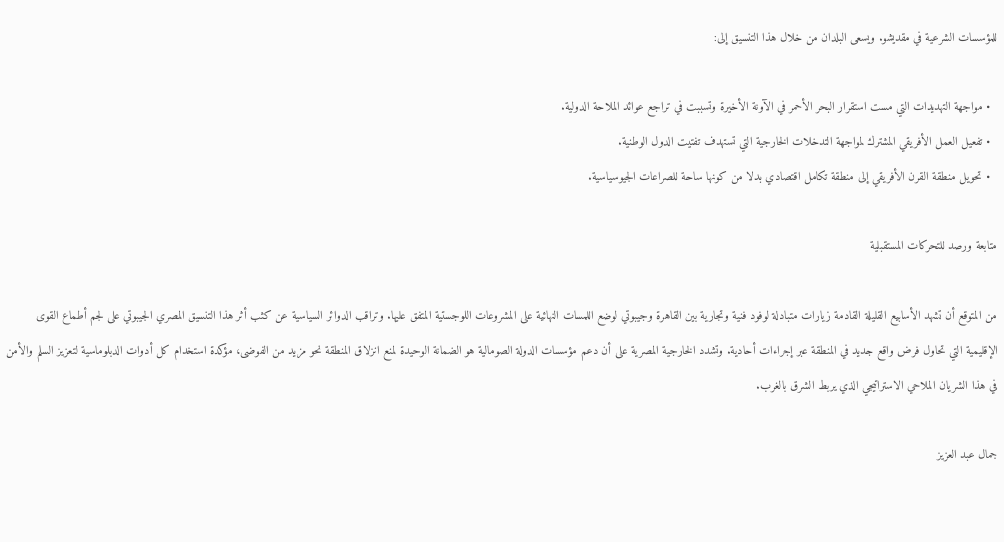للمؤسسات الشرعية في مقديشو. ويسعى البلدان من خلال هذا التنسيق إلى:

  • مواجهة التهديدات التي مست استقرار البحر الأحمر في الآونة الأخيرة وتسببت في تراجع عوائد الملاحة الدولية.
  • تفعيل العمل الأفريقي المشترك لمواجهة التدخلات الخارجية التي تستهدف تفتيت الدول الوطنية.
  • تحويل منطقة القرن الأفريقي إلى منطقة تكامل اقتصادي بدلا من كونها ساحة للصراعات الجيوسياسية.

متابعة ورصد للتحركات المستقبلية

من المتوقع أن تشهد الأسابيع القليلة القادمة زيارات متبادلة لوفود فنية وتجارية بين القاهرة وجيبوتي لوضع اللمسات النهائية على المشروعات اللوجستية المتفق عليها. وتراقب الدوائر السياسية عن كثب أثر هذا التنسيق المصري الجيبوتي على لجم أطماع القوى الإقليمية التي تحاول فرض واقع جديد في المنطقة عبر إجراءات أحادية. وتشدد الخارجية المصرية على أن دعم مؤسسات الدولة الصومالية هو الضمانة الوحيدة لمنع انزلاق المنطقة نحو مزيد من الفوضى، مؤكدة استخدام كل أدوات الدبلوماسية لتعزيز السلم والأمن في هذا الشريان الملاحي الاستراتيجي الذي يربط الشرق بالغرب.

جمال عبد العزيز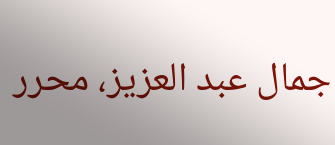جمال عبد العزيز، محرر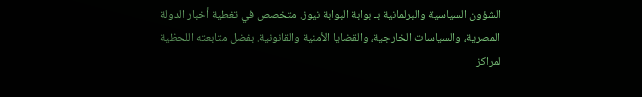الشؤون السياسية والبرلمانية بـ بوابة البوابة نيوز. متخصص في تغطية أخبار الدولة المصرية، والسياسات الخارجية، والقضايا الأمنية والقانونية. بفضل متابعته اللحظية لمراكز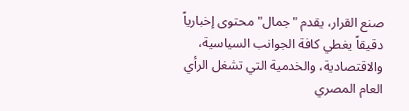صنع القرار، يقدم "جمال" محتوى إخبارياً دقيقاً يغطي كافة الجوانب السياسية، والاقتصادية، والخدمية التي تشغل الرأي العام المصري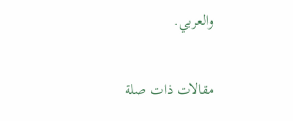والعربي.

مقالات ذات صلة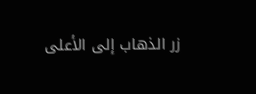زر الذهاب إلى الأعلى